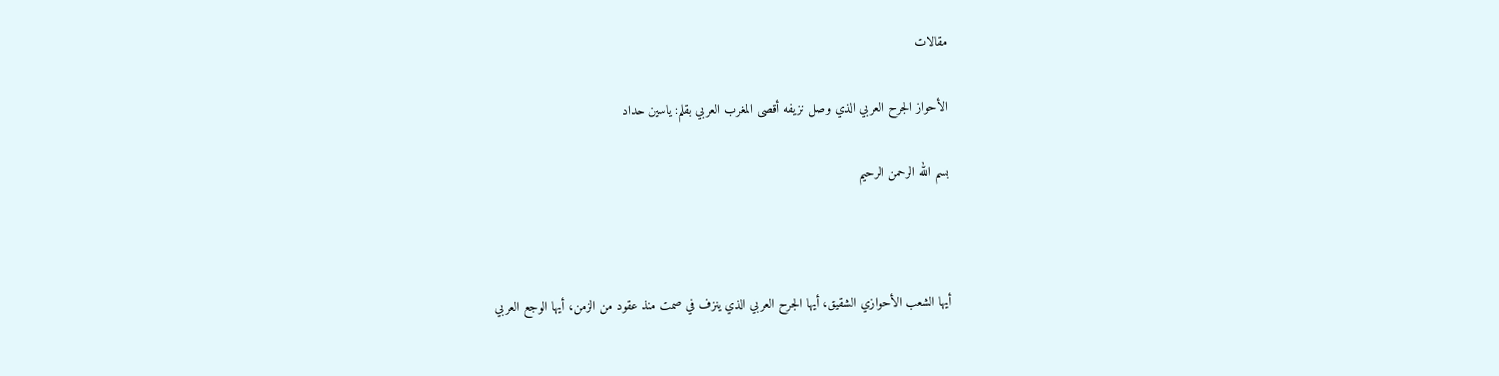مقالات

الأحواز الجرح العربي الذي وصل نزيفه أقصى المغرب العربي بقلم: ياسين حداد

بسم الله الرحمن الرحيم



أيها الشعب الأحوازي الشقيق، أيها الجرح العربي الذي ينزف في صمت منذ عقود من الزمن، أيها الوجع العربي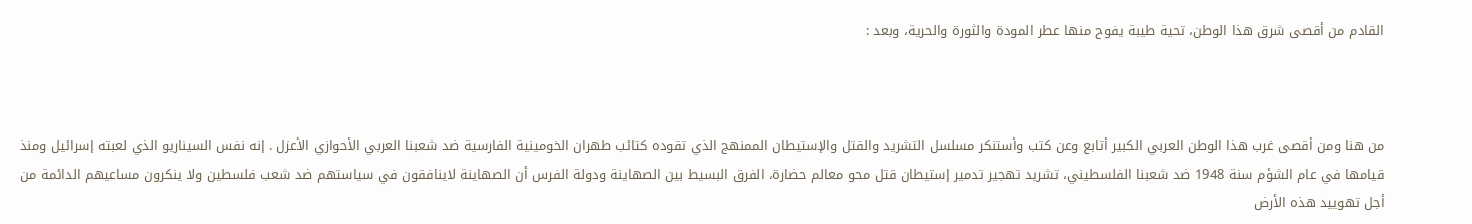القادم من أقصى شرق هذا الوطن، تحية طيبة يفوح منها عطر المودة والثورة والحرية، وبعد :



من هنا ومن أقصى غرب هذا الوطن العربي الكبير أتابع وعن كتب وأستنكر مسلسل التشريد والقتل والإستيطان الممنهج الذي تقوده كتائب طهران الخومينية الفارسية ضد شعبنا العربي الأحوازي الأعزل . إنه نفس السيناريو الذي لعبته إسرائيل ومنذ قيامها في عام الشؤم سنة 1948 ضد شعبنا الفلسطيني، تشريد تهجير تدمير إستيطان قتل محو معالم حضارة، الفرق البسيط بين الصهاينة ودولة الفرس أن الصهاينة لاينافقون في سياستهم ضد شعب فلسطين ولا ينكرون مساعيهم الدائمة من أجل تهوييد هذه الأرض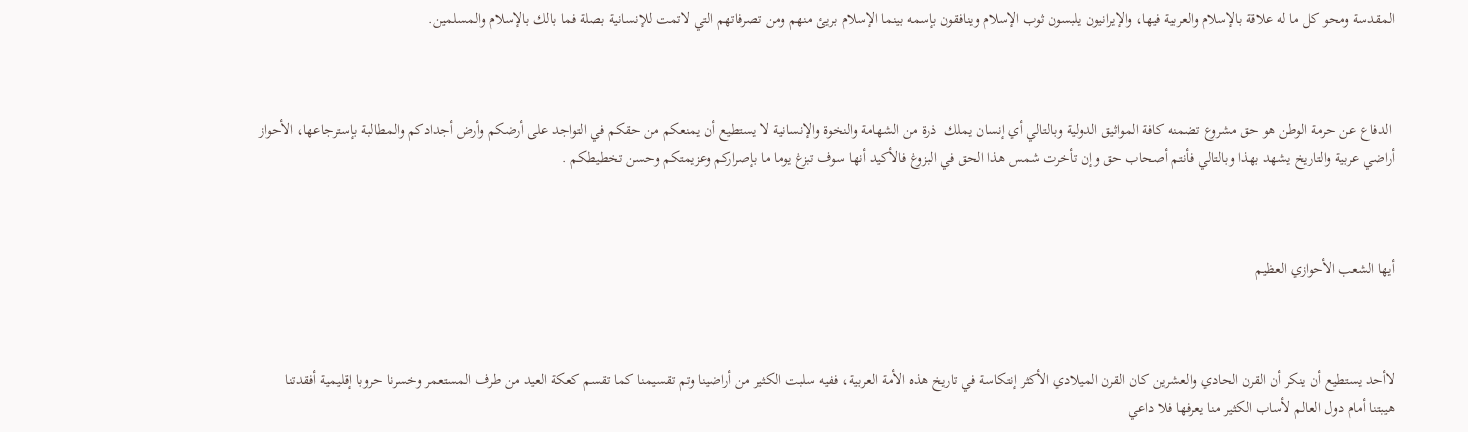المقدسة ومحو كل ما له علاقة بالإسلام والعربية فيها، والإيرانيون يلبسون ثوب الإسلام وينافقون بإسمه بينما الإسلام بريئ منهم ومن تصرفاتهم التي لاتمت للإنسانية بصلة فما بالك بالإسلام والمسلمين.



 الدفاع عن حرمة الوطن هو حق مشروع تضمنه كافة المواثيق الدولية وبالتالي أي إنسان يملك  ذرة من الشهامة والنخوة والإنسانية لا يستطيع أن يمنعكم من حقكم في التواجد على أرضكم وأرض أجدادكم والمطالبة بإسترجاعها، الأحواز أراضي عربية والتاريخ يشهد بهذا وبالتالي فأنتم أصحاب حق وإن تأخرت شمس هذا الحق في البزوغ فالأكيد أنها سوف تبزغ يوما ما بإصراركم وعزيمتكم وحسن تخطيطكم .



أيها الشعب الأحوازي العظيم



لاأحد يستطيع أن ينكر أن القرن الحادي والعشرين كان القرن الميلادي الأكثر إنتكاسة في تاريخ هذه الأمة العربية، ففيه سلبت الكثير من أراضينا وتم تقسيمنا كما تقسم كعكة العيد من طرف المستعمر وخسرنا حروبا إقليمية أفقدتنا هيبتنا أمام دول العالم لأساب الكثير منا يعرفها فلا داعي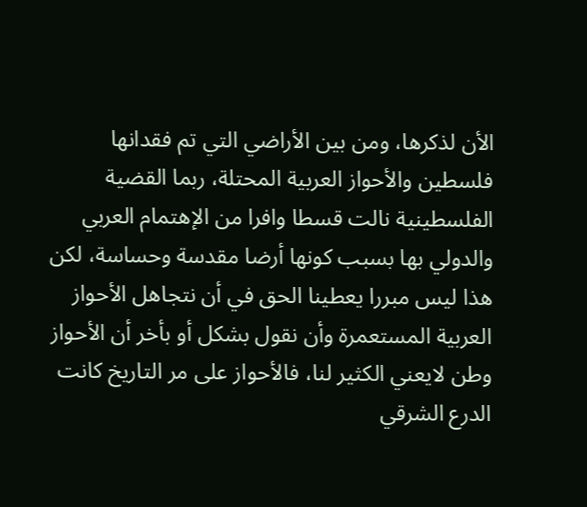الأن لذكرها، ومن بين الأراضي التي تم فقدانها فلسطين والأحواز العربية المحتلة، ربما القضية الفلسطينية نالت قسطا وافرا من الإهتمام العربي والدولي بها بسبب كونها أرضا مقدسة وحساسة، لكن هذا ليس مبررا يعطينا الحق في أن نتجاهل الأحواز العربية المستعمرة وأن نقول بشكل أو بأخر أن الأحواز وطن لايعني الكثير لنا، فالأحواز على مر التاريخ كانت الدرع الشرقي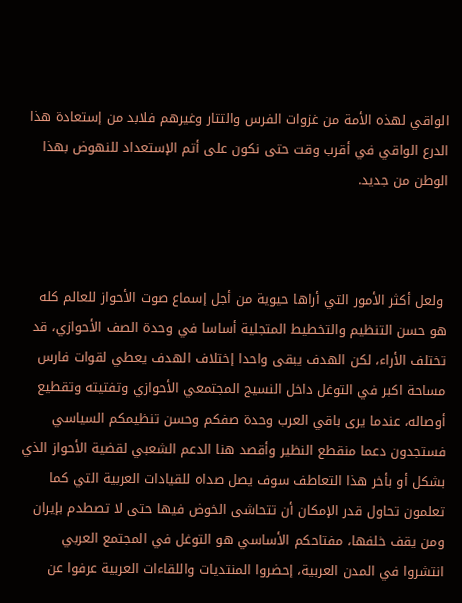الواقي لهذه الأمة من غزوات الفرس والتتار وغيرهم فلابد من إستعادة هذا الدرع الواقي في أقرب وقت حتى نكون على أتم الإستعداد للنهوض بهذا الوطن من جديد.



 ولعل أكثر الأمور التي أراها حيوية من أجل إسماع صوت الأحواز للعالم كله هو حسن التنظيم والتخطيط المتجلية أساسا في وحدة الصف الأحوازي، قد تختلف الأراء، لكن الهدف يبقى واحدا إختلاف الهدف يعطي لقوات فارس مساحة اكبر في التوغل داخل النسيج المجتمعي الأحوازي وتفتيته وتقطيع أوصاله، عندما يرى باقي العرب وحدة صفكم وحسن تنظيمكم السياسي فستجدون دعما منقطع النظير وأقصد هنا الدعم الشعبي لقضية الأحواز الذي بشكل أو بأخر هذا التعاطف سوف يصل صداه للقيادات العربية التي كما تعلمون تحاول قدر الإمكان أن تتحاشى الخوض فيها حتى لا تصطدم بإيران ومن يقف خلفها، مفتاحكم الأساسي هو التوغل في المجتمع العربي انتشروا في المدن العربية، إحضروا المنتديات واللقاءات العربية عرفوا عن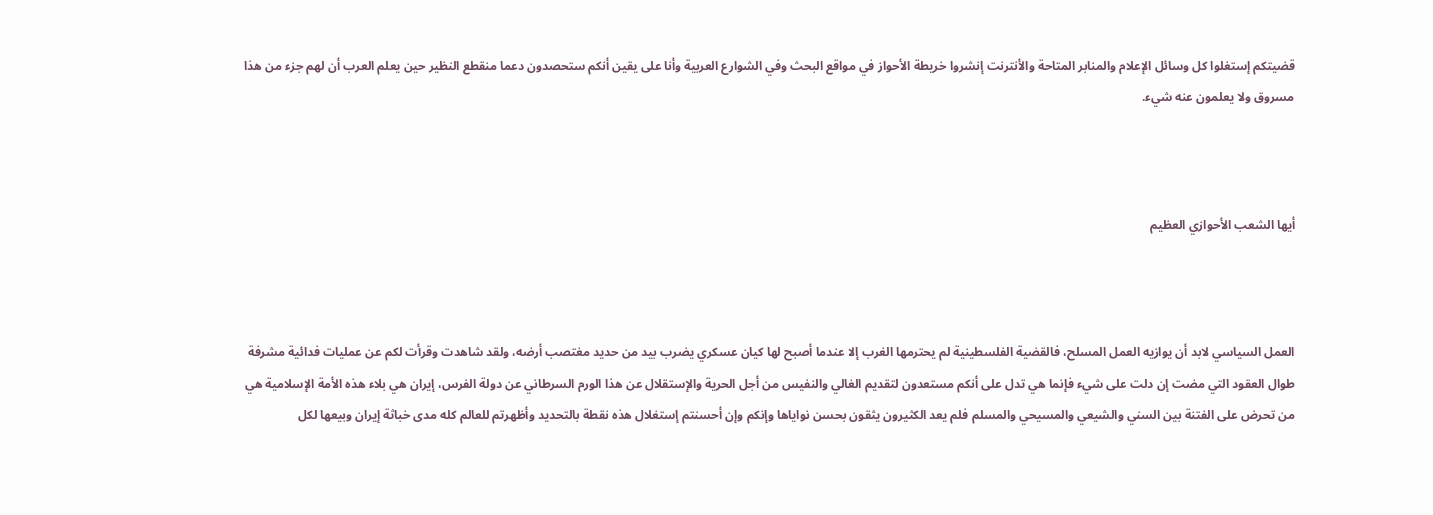قضيتكم إستغلوا كل وسائل الإعلام والمنابر المتاحة والأنترنت إنشروا خريطة الأحواز في مواقع البحث وفي الشوارع العربية وأنا على يقين أنكم ستحصدون دعما منقطع النظير حين يعلم العرب أن لهم جزء من هذا مسروق ولا يعلمون عنه شيء.



أيها الشعب الأحوازي العظيم



العمل السياسي لابد أن يوازيه العمل المسلح، فالقضية الفلسطينية لم يحترمها الغرب إلا عندما أصبح لها كيان عسكري يضرب بيد من حديد مغتصب أرضه، ولقد شاهدت وقرأت لكم عن عمليات فدائية مشرفة طوال العقود التي مضت إن دلت على شيء فإنما هي تدل على أنكم مستعدون لتقديم الغالي والنفيس من أجل الحرية والإستقلال عن هذا الورم السرطاني عن دولة الفرس، إيران هي بلاء هذه الأمة الإسلامية هي من تحرض على الفتنة بين السني والشيعي والمسيحي والمسلم فلم يعد الكثيرون يثقون بحسن نواياها وإنكم وإن أحسنتم إستغلال هذه نقطة بالتحديد وأظهرتم للعالم كله مدى خباثة إيران وبيعها لكل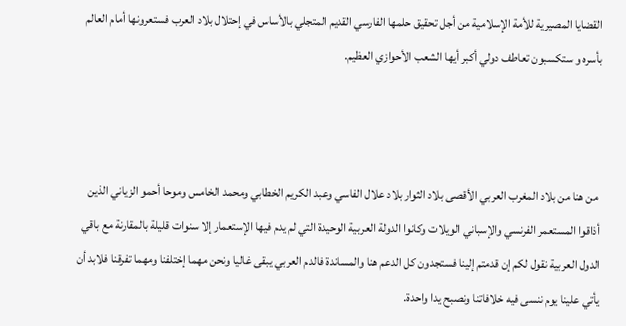القضايا المصيرية للأمة الإسلامية من أجل تحقيق حلمها الفارسي القديم المتجلي بالأساس في إحتلال بلاد العرب فستعرونها أمام العالم بأسره و ستكسبون تعاطف دولي أكبر أيها الشعب الأحوازي العظيم.



 من هنا من بلاد المغرب العربي الأقصى بلاد الثوار بلاد علال الفاسي وعبد الكريم الخطابي ومحمد الخامس وموحا أحمو الزياني الذين أذاقوا المستعمر الفرنسي والإسباني الويلات وكانوا الدولة العربية الوحيدة التي لم يدم فيها الإستعمار إلا سنوات قليلة بالمقارنة مع باقي الدول العربية نقول لكم إن قدمتم إلينا فستجدون كل الدعم هنا والمساندة فالدم العربي يبقى غاليا ونحن مهما إختلفنا ومهما تفرقنا فلابد أن يأتي علينا يوم ننسى فيه خلافاتنا ونصبح يدا واحدة.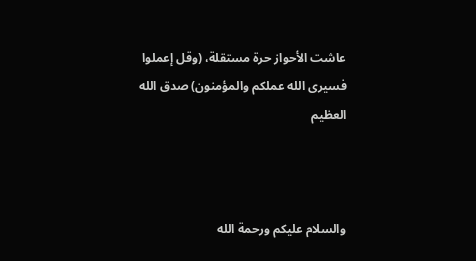عاشت الأحواز حرة مستقلة، (وقل إعملوا فسيرى الله عملكم والمؤمنون) صدق الله العظيم



والسلام عليكم ورحمة الله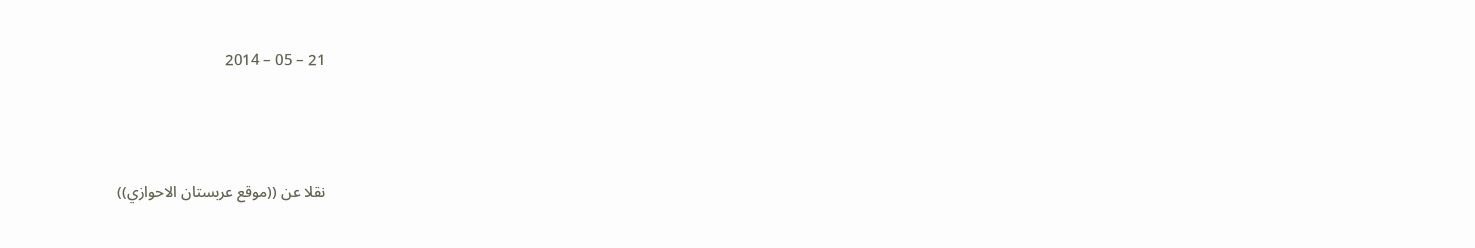21 – 05 – 2014



نقلا عن ((موقع عربستان الاحوازي))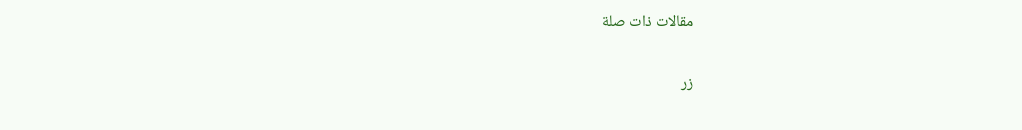مقالات ذات صلة

زر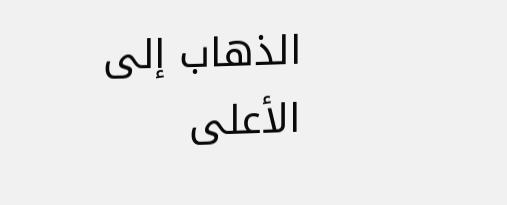الذهاب إلى الأعلى